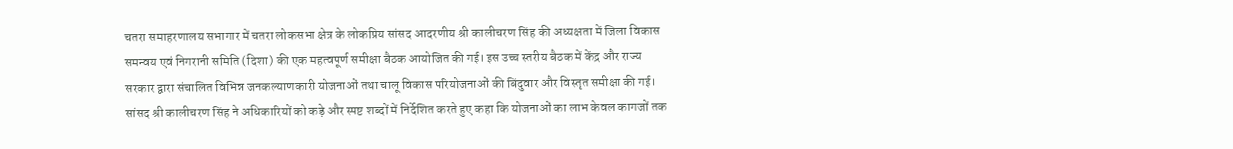चतरा समाहरणालय सभागार में चतरा लोकसभा क्षेत्र के लोकप्रिय सांसद आदरणीय श्री कालीचरण सिंह की अध्यक्षता में जिला विकास समन्वय एवं निगरानी समिति (दिशा) की एक महत्वपूर्ण समीक्षा बैठक आयोजित की गई। इस उच्च स्तरीय बैठक में केंद्र और राज्य सरकार द्वारा संचालित विभिन्न जनकल्याणकारी योजनाओं तथा चालू विकास परियोजनाओं की बिंदुवार और विस्तृत समीक्षा की गई। सांसद श्री कालीचरण सिंह ने अधिकारियों को कड़े और स्पष्ट शब्दों में निर्देशित करते हुए कहा कि योजनाओं का लाभ केवल कागजों तक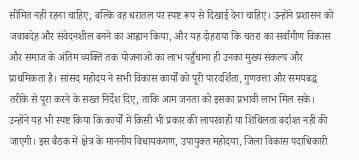सीमित नहीं रहना चाहिए, बल्कि वह धरातल पर स्पष्ट रूप से दिखाई देना चाहिए। उन्होंने प्रशासन को जवाबदेह और संवेदनशील बनने का आह्वान किया, और यह दोहराया कि चतरा का सर्वांगीण विकास और समाज के अंतिम व्यक्ति तक योजनाओं का लाभ पहुँचाना ही उनका मुख्य संकल्प और प्राथमिकता है। सांसद महोदय ने सभी विकास कार्यों को पूरी पारदर्शिता, गुणवत्ता और समयबद्ध तरीके से पूरा करने के सख्त निर्देश दिए, ताकि आम जनता को इसका प्रभावी लाभ मिल सके। उन्होंने यह भी स्पष्ट किया कि कार्यों में किसी भी प्रकार की लापरवाही या शिथिलता बर्दाश्त नहीं की जाएगी। इस बैठक में क्षेत्र के माननीय विधायकगण, उपायुक्त महोदया, जिला विकास पदाधिकारी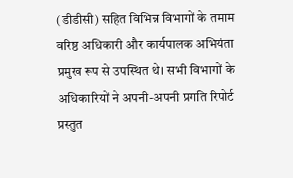(डीडीसी) सहित विभिन्न विभागों के तमाम वरिष्ठ अधिकारी और कार्यपालक अभियंता प्रमुख रूप से उपस्थित थे। सभी विभागों के अधिकारियों ने अपनी-अपनी प्रगति रिपोर्ट प्रस्तुत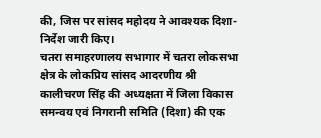की, जिस पर सांसद महोदय ने आवश्यक दिशा-निर्देश जारी किए।
चतरा समाहरणालय सभागार में चतरा लोकसभा क्षेत्र के लोकप्रिय सांसद आदरणीय श्री कालीचरण सिंह की अध्यक्षता में जिला विकास समन्वय एवं निगरानी समिति (दिशा) की एक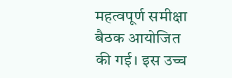महत्वपूर्ण समीक्षा बैठक आयोजित की गई। इस उच्च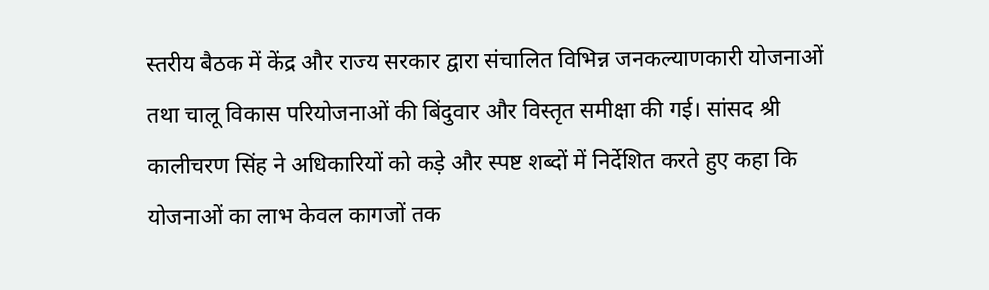स्तरीय बैठक में केंद्र और राज्य सरकार द्वारा संचालित विभिन्न जनकल्याणकारी योजनाओं तथा चालू विकास परियोजनाओं की बिंदुवार और विस्तृत समीक्षा की गई। सांसद श्री कालीचरण सिंह ने अधिकारियों को कड़े और स्पष्ट शब्दों में निर्देशित करते हुए कहा कि योजनाओं का लाभ केवल कागजों तक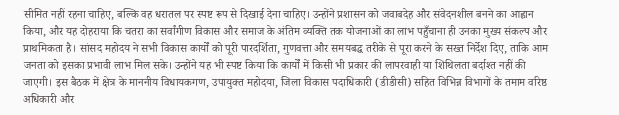सीमित नहीं रहना चाहिए, बल्कि वह धरातल पर स्पष्ट रूप से दिखाई देना चाहिए। उन्होंने प्रशासन को जवाबदेह और संवेदनशील बनने का आह्वान किया, और यह दोहराया कि चतरा का सर्वांगीण विकास और समाज के अंतिम व्यक्ति तक योजनाओं का लाभ पहुँचाना ही उनका मुख्य संकल्प और प्राथमिकता है। सांसद महोदय ने सभी विकास कार्यों को पूरी पारदर्शिता, गुणवत्ता और समयबद्ध तरीके से पूरा करने के सख्त निर्देश दिए, ताकि आम जनता को इसका प्रभावी लाभ मिल सके। उन्होंने यह भी स्पष्ट किया कि कार्यों में किसी भी प्रकार की लापरवाही या शिथिलता बर्दाश्त नहीं की जाएगी। इस बैठक में क्षेत्र के माननीय विधायकगण, उपायुक्त महोदया, जिला विकास पदाधिकारी (डीडीसी) सहित विभिन्न विभागों के तमाम वरिष्ठ अधिकारी और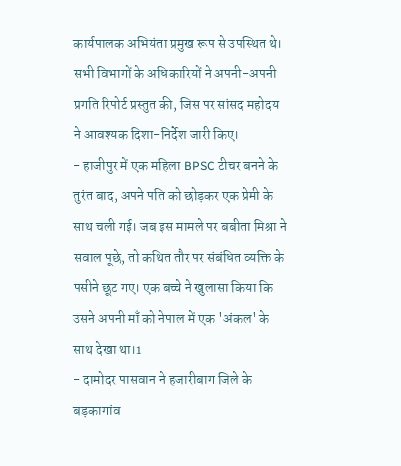कार्यपालक अभियंता प्रमुख रूप से उपस्थित थे। सभी विभागों के अधिकारियों ने अपनी-अपनी प्रगति रिपोर्ट प्रस्तुत की, जिस पर सांसद महोदय ने आवश्यक दिशा-निर्देश जारी किए।
- हाजीपुर में एक महिला BPSC टीचर बनने के तुरंत बाद, अपने पति को छोड़कर एक प्रेमी के साथ चली गई। जब इस मामले पर बबीता मिश्रा ने सवाल पूछे, तो कथित तौर पर संबंधित व्यक्ति के पसीने छूट गए। एक बच्चे ने खुलासा किया कि उसने अपनी माँ को नेपाल में एक 'अंकल' के साथ देखा था।1
- दामोदर पासवान ने हजारीबाग जिले के बड़कागांव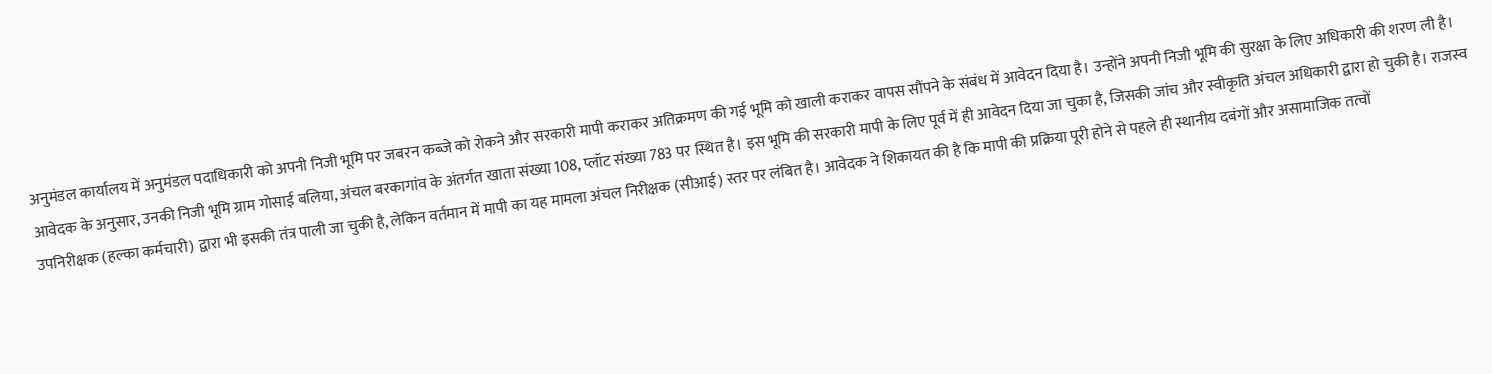अनुमंडल कार्यालय में अनुमंडल पदाधिकारी को अपनी निजी भूमि पर जबरन कब्जे को रोकने और सरकारी मापी कराकर अतिक्रमण की गई भूमि को खाली कराकर वापस सौंपने के संबंध में आवेदन दिया है। उन्होंने अपनी निजी भूमि की सुरक्षा के लिए अधिकारी की शरण ली है। आवेदक के अनुसार, उनकी निजी भूमि ग्राम गोसाई बलिया, अंचल बरकागांव के अंतर्गत खाता संख्या 108, प्लॉट संख्या 783 पर स्थित है। इस भूमि की सरकारी मापी के लिए पूर्व में ही आवेदन दिया जा चुका है, जिसकी जांच और स्वीकृति अंचल अधिकारी द्वारा हो चुकी है। राजस्व उपनिरीक्षक (हल्का कर्मचारी) द्वारा भी इसकी तंत्र पाली जा चुकी है, लेकिन वर्तमान में मापी का यह मामला अंचल निरीक्षक (सीआई) स्तर पर लंबित है। आवेदक ने शिकायत की है कि मापी की प्रक्रिया पूरी होने से पहले ही स्थानीय दबंगों और असामाजिक तत्वों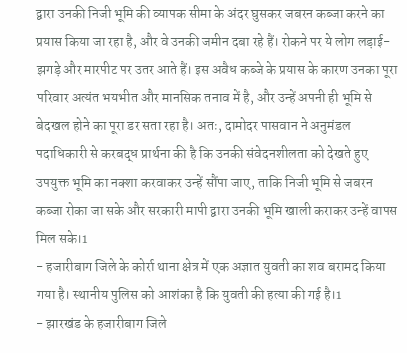द्वारा उनकी निजी भूमि की व्यापक सीमा के अंदर घुसकर जबरन कब्जा करने का प्रयास किया जा रहा है, और वे उनकी जमीन दबा रहे हैं। रोकने पर ये लोग लड़ाई-झगड़े और मारपीट पर उतर आते हैं। इस अवैध कब्जे के प्रयास के कारण उनका पूरा परिवार अत्यंत भयभीत और मानसिक तनाव में है, और उन्हें अपनी ही भूमि से बेदखल होने का पूरा डर सता रहा है। अतः, दामोदर पासवान ने अनुमंडल पदाधिकारी से करबद्ध प्रार्थना की है कि उनकी संवेदनशीलता को देखते हुए उपयुक्त भूमि का नक्शा करवाकर उन्हें सौंपा जाए, ताकि निजी भूमि से जबरन कब्जा रोका जा सके और सरकारी मापी द्वारा उनकी भूमि खाली कराकर उन्हें वापस मिल सके।1
- हजारीबाग जिले के कोर्रा थाना क्षेत्र में एक अज्ञात युवती का शव बरामद किया गया है। स्थानीय पुलिस को आशंका है कि युवती की हत्या की गई है।1
- झारखंड के हजारीबाग जिले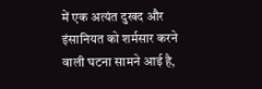में एक अत्यंत दुखद और इंसानियत को शर्मसार करने वाली घटना सामने आई है,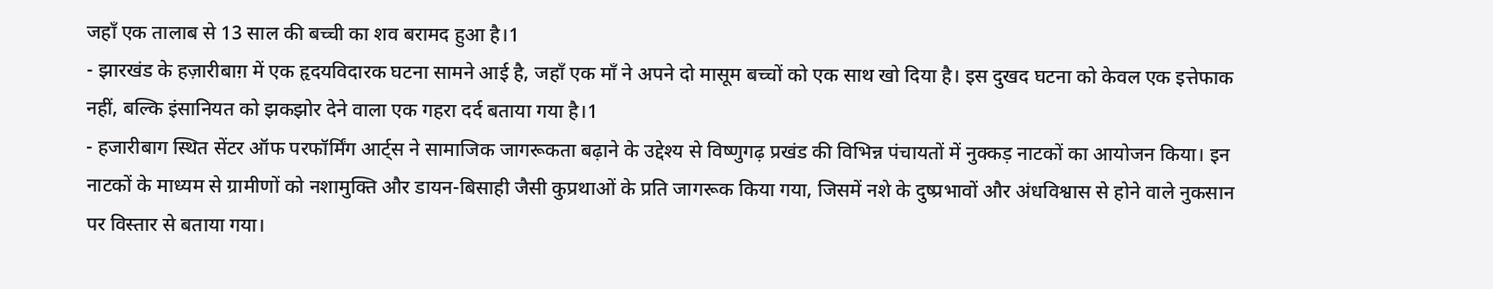जहाँ एक तालाब से 13 साल की बच्ची का शव बरामद हुआ है।1
- झारखंड के हज़ारीबाग़ में एक हृदयविदारक घटना सामने आई है, जहाँ एक माँ ने अपने दो मासूम बच्चों को एक साथ खो दिया है। इस दुखद घटना को केवल एक इत्तेफाक नहीं, बल्कि इंसानियत को झकझोर देने वाला एक गहरा दर्द बताया गया है।1
- हजारीबाग स्थित सेंटर ऑफ परफॉर्मिंग आर्ट्स ने सामाजिक जागरूकता बढ़ाने के उद्देश्य से विष्णुगढ़ प्रखंड की विभिन्न पंचायतों में नुक्कड़ नाटकों का आयोजन किया। इन नाटकों के माध्यम से ग्रामीणों को नशामुक्ति और डायन-बिसाही जैसी कुप्रथाओं के प्रति जागरूक किया गया, जिसमें नशे के दुष्प्रभावों और अंधविश्वास से होने वाले नुकसान पर विस्तार से बताया गया।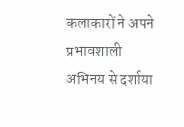कलाकारों ने अपने प्रभावशाली अभिनय से दर्शाया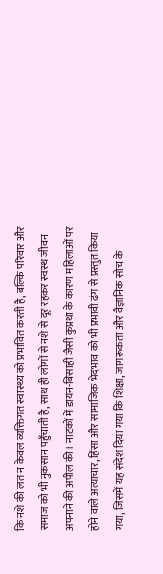कि नशे की लत न केवल व्यक्तिगत स्वास्थ्य को प्रभावित करती है, बल्कि परिवार और समाज को भी नुकसान पहुँचाती है, साथ ही लोगों से नशे से दूर रहकर स्वस्थ जीवन अपनाने की अपील की। नाटकों में डायन-बिसाही जैसी कुप्रथा के कारण महिलाओं पर होने वाले अत्याचार, हिंसा और सामाजिक भेदभाव को भी प्रभावी ढंग से प्रस्तुत किया गया, जिसमें यह संदेश दिया गया कि शिक्षा, जागरूकता और वैज्ञानिक सोच के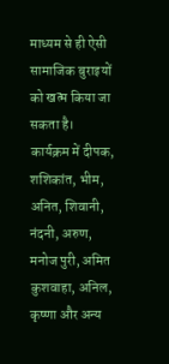माध्यम से ही ऐसी सामाजिक बुराइयों को खत्म किया जा सकता है। कार्यक्रम में दीपक, शशिकांत, भीम, अनित, शिवानी, नंदनी, अरुण, मनोज पुरी, अमित कुशवाहा, अनिल, कृष्णा और अन्य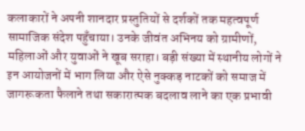कलाकारों ने अपनी शानदार प्रस्तुतियों से दर्शकों तक महत्वपूर्ण सामाजिक संदेश पहुँचाया। उनके जीवंत अभिनय को ग्रामीणों, महिलाओं और युवाओं ने खूब सराहा। बड़ी संख्या में स्थानीय लोगों ने इन आयोजनों में भाग लिया और ऐसे नुक्कड़ नाटकों को समाज में जागरूकता फैलाने तथा सकारात्मक बदलाव लाने का एक प्रभावी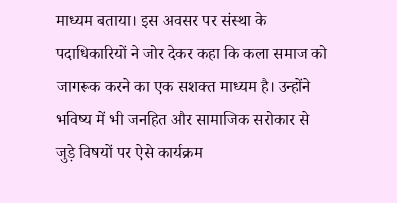माध्यम बताया। इस अवसर पर संस्था के पदाधिकारियों ने जोर देकर कहा कि कला समाज को जागरूक करने का एक सशक्त माध्यम है। उन्होंने भविष्य में भी जनहित और सामाजिक सरोकार से जुड़े विषयों पर ऐसे कार्यक्रम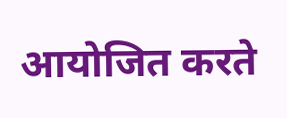आयोजित करते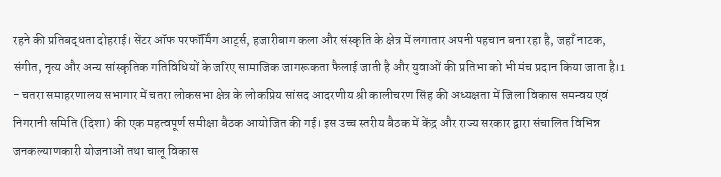रहने की प्रतिबद्धता दोहराई। सेंटर ऑफ परफॉर्मिंग आर्ट्स, हजारीबाग कला और संस्कृति के क्षेत्र में लगातार अपनी पहचान बना रहा है, जहाँ नाटक, संगीत, नृत्य और अन्य सांस्कृतिक गतिविधियों के जरिए सामाजिक जागरूकता फैलाई जाती है और युवाओं की प्रतिभा को भी मंच प्रदान किया जाता है।1
- चतरा समाहरणालय सभागार में चतरा लोकसभा क्षेत्र के लोकप्रिय सांसद आदरणीय श्री कालीचरण सिंह की अध्यक्षता में जिला विकास समन्वय एवं निगरानी समिति (दिशा) की एक महत्वपूर्ण समीक्षा बैठक आयोजित की गई। इस उच्च स्तरीय बैठक में केंद्र और राज्य सरकार द्वारा संचालित विभिन्न जनकल्याणकारी योजनाओं तथा चालू विकास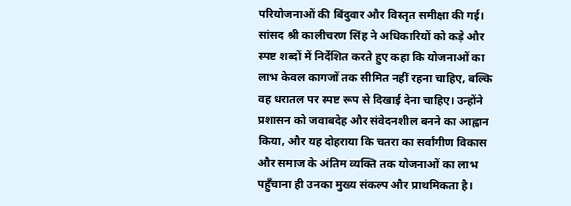परियोजनाओं की बिंदुवार और विस्तृत समीक्षा की गई। सांसद श्री कालीचरण सिंह ने अधिकारियों को कड़े और स्पष्ट शब्दों में निर्देशित करते हुए कहा कि योजनाओं का लाभ केवल कागजों तक सीमित नहीं रहना चाहिए, बल्कि वह धरातल पर स्पष्ट रूप से दिखाई देना चाहिए। उन्होंने प्रशासन को जवाबदेह और संवेदनशील बनने का आह्वान किया, और यह दोहराया कि चतरा का सर्वांगीण विकास और समाज के अंतिम व्यक्ति तक योजनाओं का लाभ पहुँचाना ही उनका मुख्य संकल्प और प्राथमिकता है।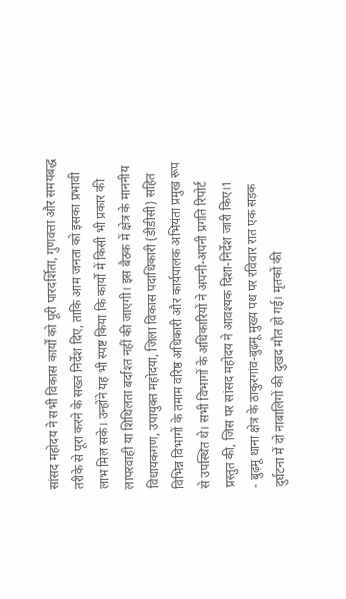सांसद महोदय ने सभी विकास कार्यों को पूरी पारदर्शिता, गुणवत्ता और समयबद्ध तरीके से पूरा करने के सख्त निर्देश दिए, ताकि आम जनता को इसका प्रभावी लाभ मिल सके। उन्होंने यह भी स्पष्ट किया कि कार्यों में किसी भी प्रकार की लापरवाही या शिथिलता बर्दाश्त नहीं की जाएगी। इस बैठक में क्षेत्र के माननीय विधायकगण, उपायुक्त महोदया, जिला विकास पदाधिकारी (डीडीसी) सहित विभिन्न विभागों के तमाम वरिष्ठ अधिकारी और कार्यपालक अभियंता प्रमुख रूप से उपस्थित थे। सभी विभागों के अधिकारियों ने अपनी-अपनी प्रगति रिपोर्ट प्रस्तुत की, जिस पर सांसद महोदय ने आवश्यक दिशा-निर्देश जारी किए।1
- बुढ़मू थाना क्षेत्र के ठाकुरगांव-बुढ़मू मुख्य पथ पर रविवार रात एक सड़क दुर्घटना में दो नाबालिगों की दुखद मौत हो गई। मृतकों की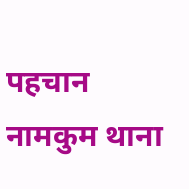पहचान नामकुम थाना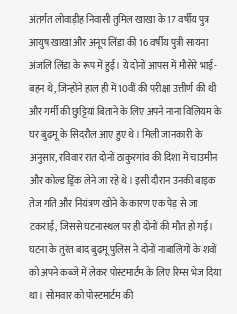अंतर्गत लोवाड़ीह निवासी तुमिल खाखा के 17 वर्षीय पुत्र आयुष खाखा और अनूप लिंडा की 16 वर्षीय पुत्री सायना अंजलि लिंडा के रूप में हुई। ये दोनों आपस में मौसेरे भाई-बहन थे, जिन्होंने हाल ही में 10वीं की परीक्षा उत्तीर्ण की थी और गर्मी की छुट्टियां बिताने के लिए अपने नाना विलियम के घर बुढ़मू के सिदरौल आए हुए थे। मिली जानकारी के अनुसार, रविवार रात दोनों ठाकुरगांव की दिशा में चाउमीन और कोल्ड ड्रिंक लेने जा रहे थे। इसी दौरान उनकी बाइक तेज गति और नियंत्रण खोने के कारण एक पेड़ से जा टकराई, जिससे घटनास्थल पर ही दोनों की मौत हो गई। घटना के तुरंत बाद बुढ़मू पुलिस ने दोनों नाबालिगों के शवों को अपने कब्जे में लेकर पोस्टमार्टम के लिए रिम्स भेज दिया था। सोमवार को पोस्टमार्टम की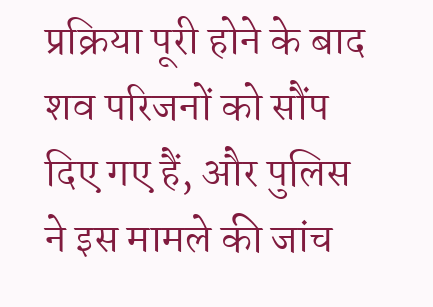प्रक्रिया पूरी होने के बाद शव परिजनों को सौंप दिए गए हैं, और पुलिस ने इस मामले की जांच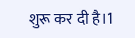शुरू कर दी है।1